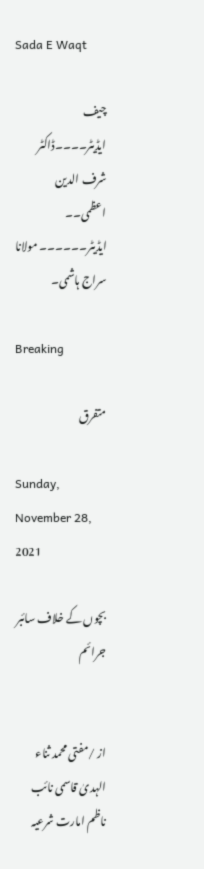Sada E Waqt

چیف ایڈیٹر۔۔۔۔ڈاکٹر شرف الدین اعظمی۔۔ ایڈیٹر۔۔۔۔۔۔ مولانا سراج ہاشمی۔

Breaking

متفرق

Sunday, November 28, 2021

بچوں کے خلاف سائبر جرائم


از /مفتی محمد ثناء الہدیٰ قاسمی نائب ناظم امارت شرعیہ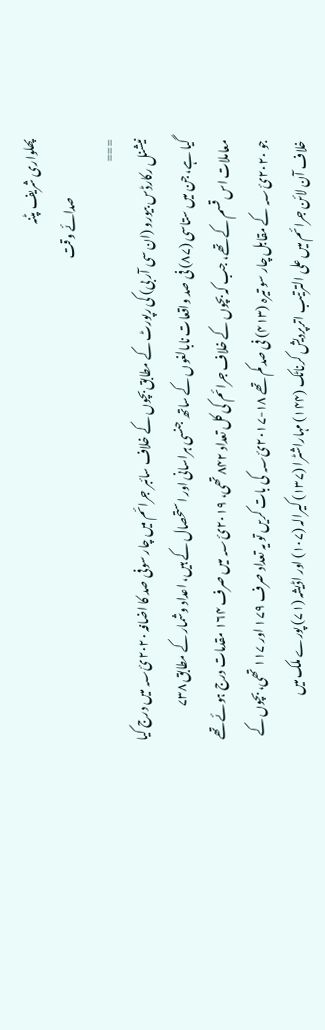پھلواری شریف پٹنہ
                         صدائے وقت
===
نیشنل رکارڈس بیورو (ان سی آر بی) کی رپورٹ کے مطابق بچوں کے خلاف سائبر جرائم میں چار سوفی صد کا اضافہ ۲۰۲۰ئ؁ میں درج کیا گیا ہے، جن میں ستاسی (۸۷) فی صد واقعات نابالغوں کے ساتھ جنسی ہراسانی اور استحصال کے ہیں، اعداد وشمار کے مطابق ۷۳۸ معاملات اس قسم کے تھے، جب کہ بچوں کے خلاف جرائم کی کل تعداد ۸۴۲ تھی، ۲۰۱۹ئ؁ میں صرف ۱۶۴ مقدمات درج ہوئے تھے جو ۲۰۲۰ئ؁ کے مقابل چار سو تیرہ (۴۱۳) فی صد کم تھے ۱۸-۲۰۱۷ئ؁ کی بات کریں تو یہ تعداد صرف ۱۷۹ اور ۱۱۷ تھی، بچوں کے خلاف آن لائن جرائم میں علی الترتیب اترپردیش کرناٹک (۱۴۴) مہاراشٹرا (۱۳۷) کیرالہ (۱۰۷) اور اڈیشہ (۷۱) پورے ملک میں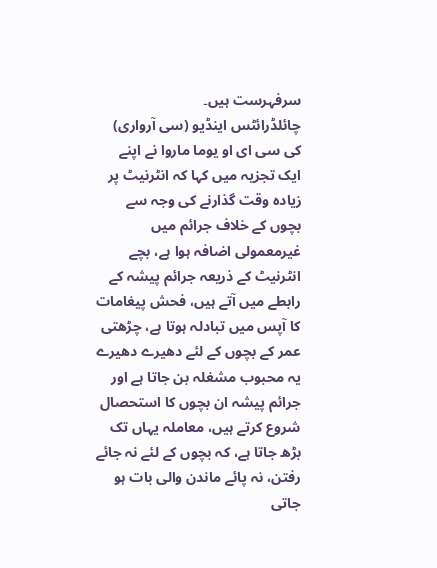سرفہرست ہیں۔
چائلڈرائٹس اینڈیو (سی آرواری) کی سی ای او یوما ماروا نے اپنے ایک تجزیہ میں کہا کہ انٹرنیٹ پر زیادہ وقت گذارنے کی وجہ سے بچوں کے خلاف جرائم میں غیرمعمولی اضافہ ہوا ہے، بچے انٹرنیٹ کے ذریعہ جرائم پیشہ کے رابطے میں آتے ہیں، فحش پیغامات کا آپس میں تبادلہ ہوتا ہے، چڑھتی عمر کے بچوں کے لئے دھیرے دھیرے یہ محبوب مشغلہ بن جاتا ہے اور جرائم پیشہ ان بچوں کا استحصال شروع کرتے ہیں، معاملہ یہاں تک بڑھ جاتا ہے، کہ بچوں کے لئے نہ جائے رفتن، نہ پائے ماندن والی بات ہو جاتی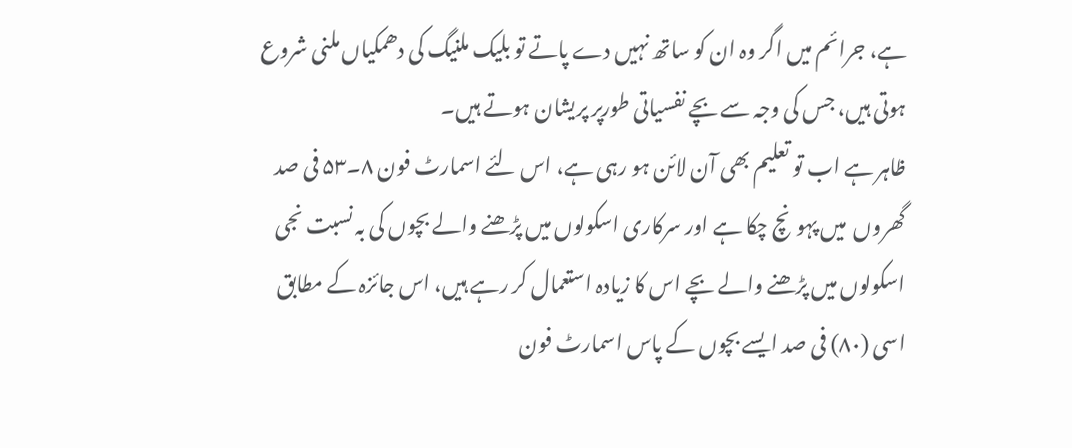ہے، جرائم میں اگر وہ ان کو ساتھ نہیں دے پاتے تو بلیک ملنیگ کی دھمکیاں ملنی شروع ہوتی ہیں، جس کی وجہ سے بچے نفسیاتی طورپر پریشان ہوتے ہیں۔
ظاہر ہے اب تو تعلیم بھی آن لائن ہو رہی ہے، اس لئے اسمارٹ فون ۸۔۵۳ فی صد گھروں  میں پہونچ چکا ہے اور سرکاری اسکولوں میں پڑھنے والے بچوں کی بہ نسبت نجی اسکولوں میں پڑھنے والے بچے اس کا زیادہ استعمال کر رہے ہیں، اس جائزہ کے مطابق اسی (۸۰) فی صد ایسے بچوں کے پاس اسمارٹ فون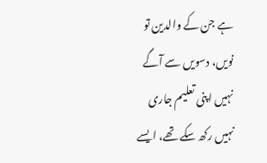ہے جن کے والدین تو نویں، دسویں سے آگے نہیں اپنی تعلیم جاری نہیں رکھ سکے تھے، ایسے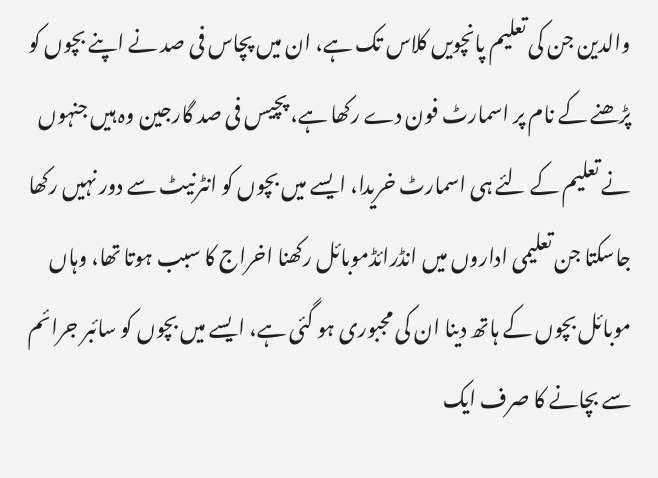والدین جن کی تعلیم پانچویں کلاس تک ہے، ان میں پچاس فی صد نے اپنے بچوں کو پڑھنے کے نام پر اسمارٹ فون دے رکھا ہے، پچیس فی صد گارجین وہ ہیں جنہوں نے تعلیم کے لئے ہی اسمارٹ خریدا، ایسے میں بچوں کو انٹرنیٹ سے دور نہیں رکھا جاسکتا جن تعلیمی اداروں میں انڈرائڈموبائل رکھنا اخراج کا سبب ہوتا تھا، وہاں موبائل بچوں کے ہاتھ دینا ان کی مجبوری ہو گئی ہے، ایسے میں بچوں کو سائبر جرائم سے بچانے کا صرف ایک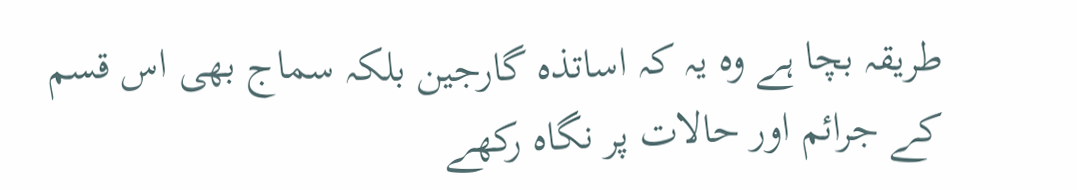طریقہ بچا ہے وہ یہ کہ اساتذہ گارجین بلکہ سماج بھی اس قسم کے جرائم اور حالات پر نگاہ رکھے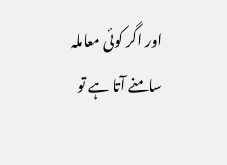اور اگر کوئی معاملہ سامنے آتا ہے تو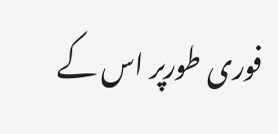فوری طورپر اس کے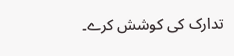تدارک کی کوشش کرے۔